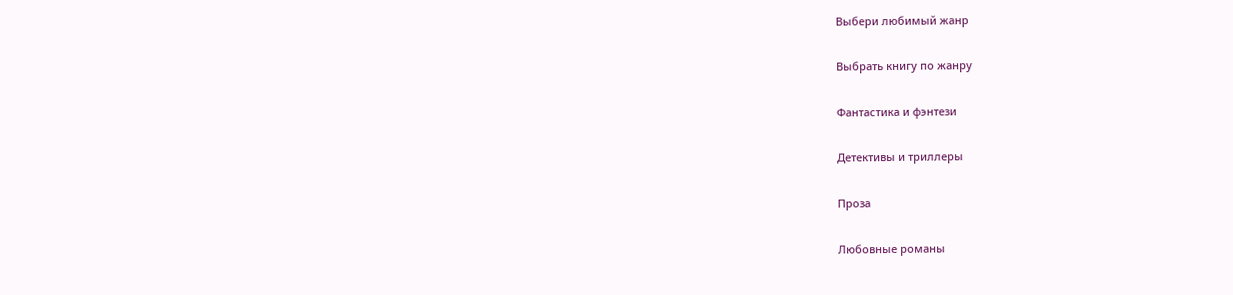Выбери любимый жанр

Выбрать книгу по жанру

Фантастика и фэнтези

Детективы и триллеры

Проза

Любовные романы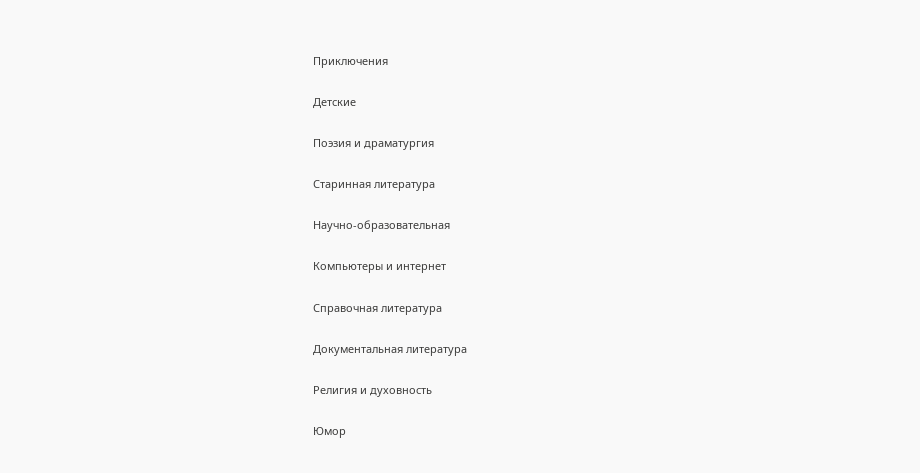Приключения

Детские

Поэзия и драматургия

Старинная литература

Научно-образовательная

Компьютеры и интернет

Справочная литература

Документальная литература

Религия и духовность

Юмор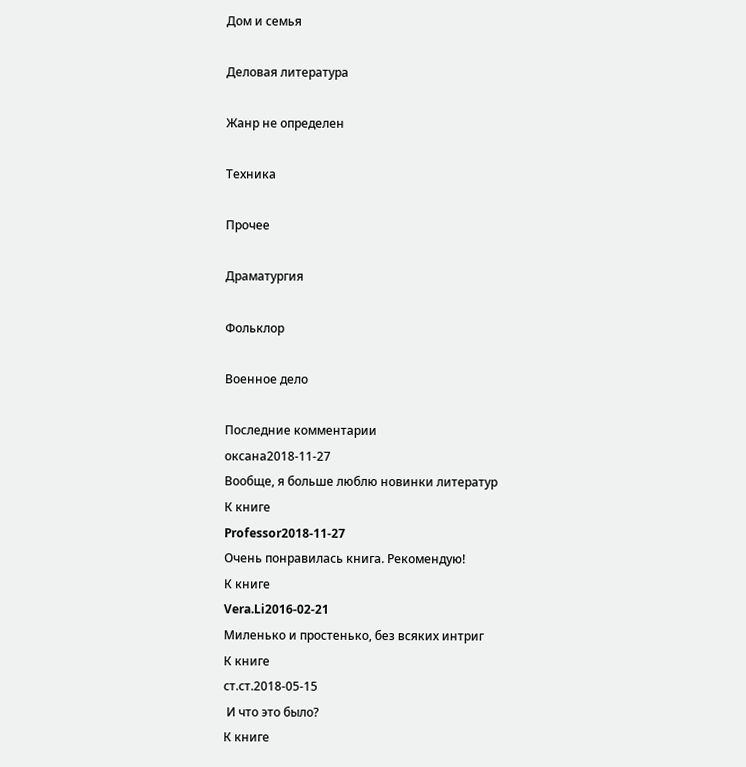Дом и семья

Деловая литература

Жанр не определен

Техника

Прочее

Драматургия

Фольклор

Военное дело

Последние комментарии
оксана2018-11-27
Вообще, я больше люблю новинки литератур
К книге
Professor2018-11-27
Очень понравилась книга. Рекомендую!
К книге
Vera.Li2016-02-21
Миленько и простенько, без всяких интриг
К книге
ст.ст.2018-05-15
 И что это было?
К книге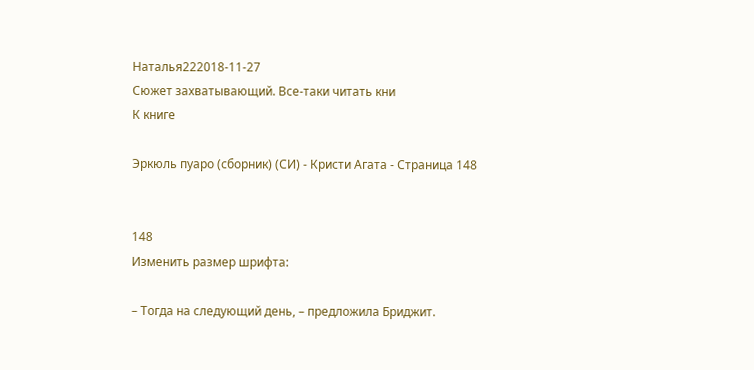Наталья222018-11-27
Сюжет захватывающий. Все-таки читать кни
К книге

Эркюль пуаро (сборник) (СИ) - Кристи Агата - Страница 148


148
Изменить размер шрифта:

– Тогда на следующий день, – предложила Бриджит.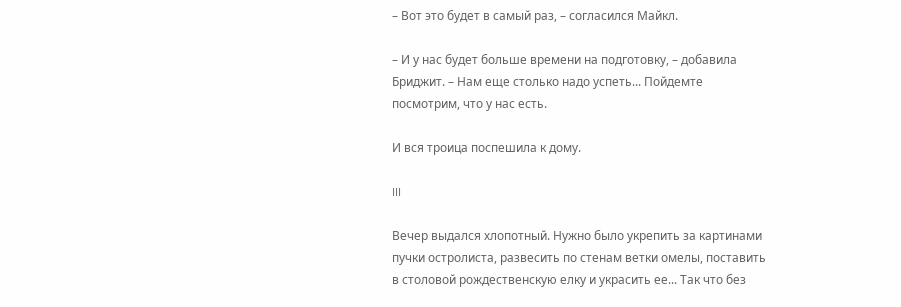– Вот это будет в самый раз, – согласился Майкл.

– И у нас будет больше времени на подготовку, – добавила Бриджит. – Нам еще столько надо успеть... Пойдемте посмотрим, что у нас есть.

И вся троица поспешила к дому.

III

Вечер выдался хлопотный. Нужно было укрепить за картинами пучки остролиста, развесить по стенам ветки омелы, поставить в столовой рождественскую елку и украсить ее... Так что без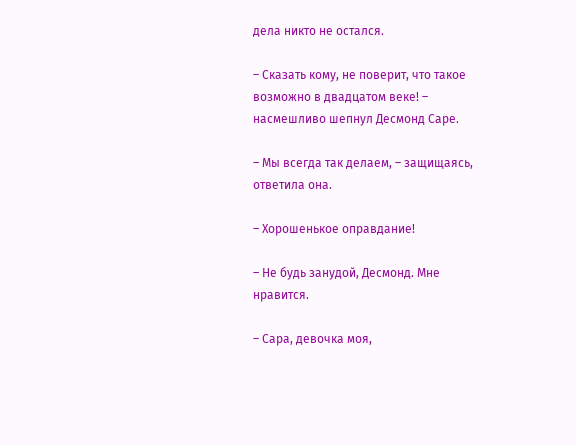дела никто не остался.

– Сказать кому, не поверит, что такое возможно в двадцатом веке! – насмешливо шепнул Десмонд Саре.

– Мы всегда так делаем, – защищаясь, ответила она.

– Хорошенькое оправдание!

– Не будь занудой, Десмонд. Мне нравится.

– Сара, девочка моя,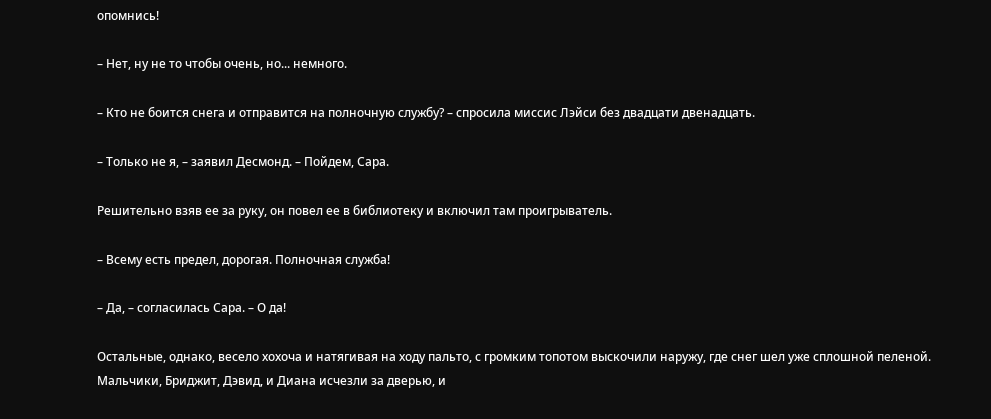опомнись!

– Нет, ну не то чтобы очень, но... немного.

– Кто не боится снега и отправится на полночную службу? – спросила миссис Лэйси без двадцати двенадцать.

– Только не я, – заявил Десмонд. – Пойдем, Сара.

Решительно взяв ее за руку, он повел ее в библиотеку и включил там проигрыватель.

– Всему есть предел, дорогая. Полночная служба!

– Да, – согласилась Сара. – О да!

Остальные, однако, весело хохоча и натягивая на ходу пальто, с громким топотом выскочили наружу, где снег шел уже сплошной пеленой. Мальчики, Бриджит, Дэвид, и Диана исчезли за дверью, и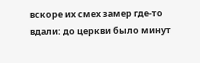вскоре их смех замер где-то вдали: до церкви было минут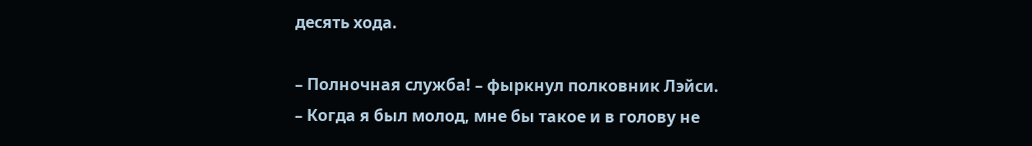десять хода.

– Полночная служба! – фыркнул полковник Лэйси. – Когда я был молод, мне бы такое и в голову не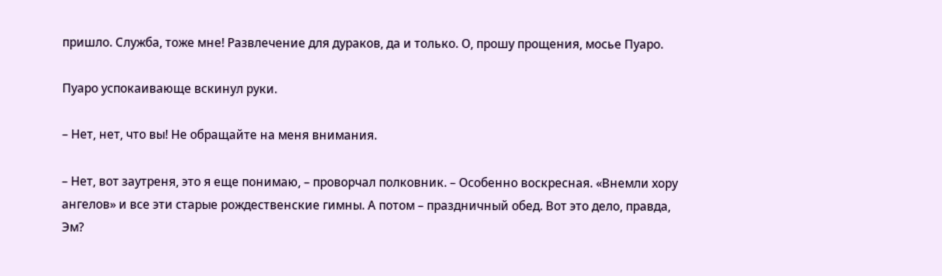пришло. Служба, тоже мне! Развлечение для дураков, да и только. О, прошу прощения, мосье Пуаро.

Пуаро успокаивающе вскинул руки.

– Нет, нет, что вы! Не обращайте на меня внимания.

– Нет, вот заутреня, это я еще понимаю, – проворчал полковник. – Особенно воскресная. «Внемли хору ангелов» и все эти старые рождественские гимны. А потом – праздничный обед. Вот это дело, правда, Эм?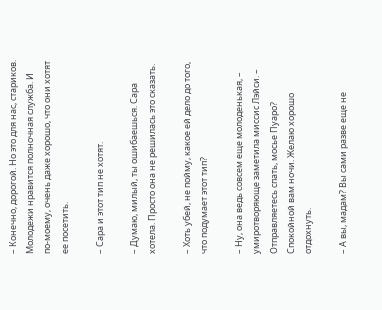– Конечно, дорогой. Но это для нас, стариков. Молодежи нравится полночная служба. И по-моему, очень даже хорошо, что они хотят ее посетить.

– Сара и этот тип не хотят.

– Думаю, милый, ты ошибаешься. Сара хотела. Просто она не решилась это сказать.

– Хоть убей, не пойму, какое ей дело до того, что подумает этот тип?

– Ну, она ведь совсем еще молоденькая, – умиротворяюще заметила миссис Лэйси. – Отправляетесь спать, мосье Пуаро? Спокойной вам ночи. Желаю хорошо отдохнуть.

– А вы, мадам? Вы сами разве еще не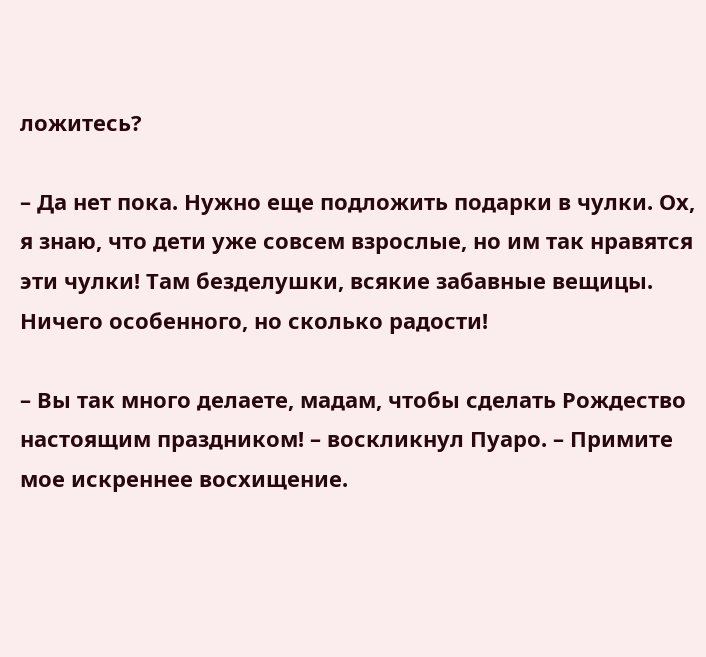ложитесь?

– Да нет пока. Нужно еще подложить подарки в чулки. Ох, я знаю, что дети уже совсем взрослые, но им так нравятся эти чулки! Там безделушки, всякие забавные вещицы. Ничего особенного, но сколько радости!

– Вы так много делаете, мадам, чтобы сделать Рождество настоящим праздником! – воскликнул Пуаро. – Примите мое искреннее восхищение.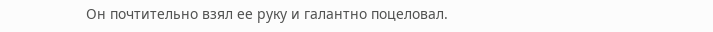Он почтительно взял ее руку и галантно поцеловал.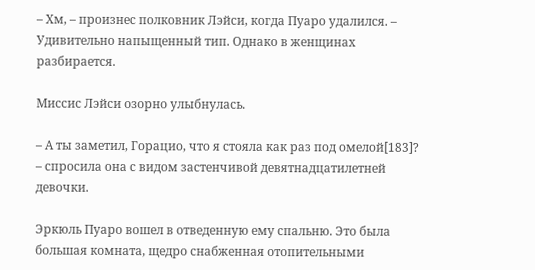– Хм, – произнес полковник Лэйси, когда Пуаро удалился. – Удивительно напыщенный тип. Однако в женщинах разбирается.

Миссис Лэйси озорно улыбнулась.

– А ты заметил, Горацио, что я стояла как раз под омелой[183]? – спросила она с видом застенчивой девятнадцатилетней девочки.

Эркюль Пуаро вошел в отведенную ему спальню. Это была большая комната, щедро снабженная отопительными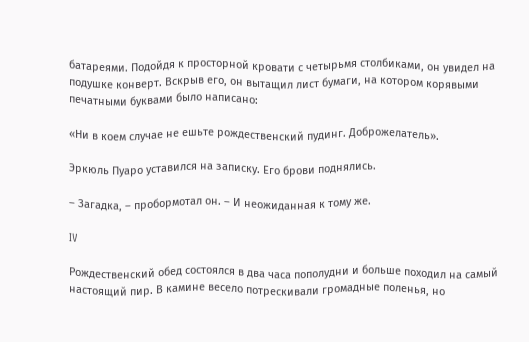батареями. Подойдя к просторной кровати с четырьмя столбиками, он увидел на подушке конверт. Вскрыв его, он вытащил лист бумаги, на котором корявыми печатными буквами было написано:

«Ни в коем случае не ешьте рождественский пудинг. Доброжелатель».

Эркюль Пуаро уставился на записку. Его брови поднялись.

– Загадка, – пробормотал он. – И неожиданная к тому же.

IV

Рождественский обед состоялся в два часа пополудни и больше походил на самый настоящий пир. В камине весело потрескивали громадные поленья, но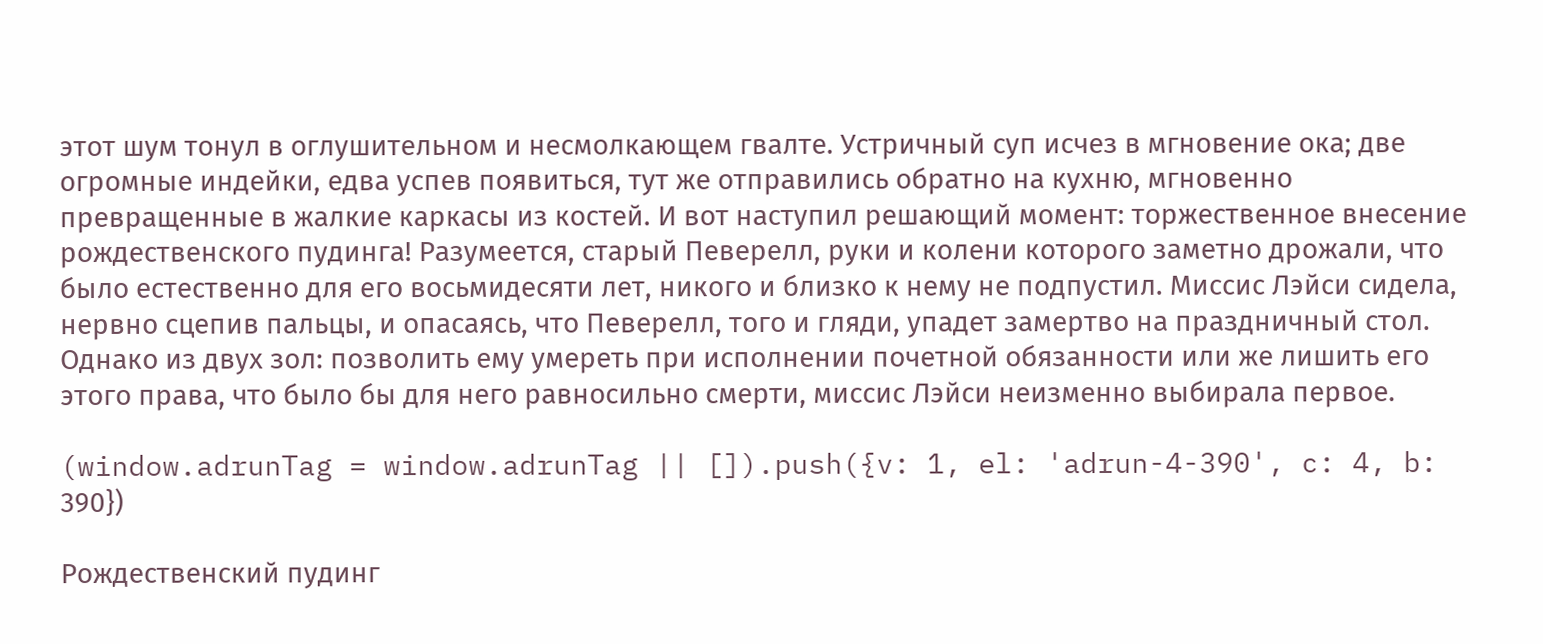этот шум тонул в оглушительном и несмолкающем гвалте. Устричный суп исчез в мгновение ока; две огромные индейки, едва успев появиться, тут же отправились обратно на кухню, мгновенно превращенные в жалкие каркасы из костей. И вот наступил решающий момент: торжественное внесение рождественского пудинга! Разумеется, старый Певерелл, руки и колени которого заметно дрожали, что было естественно для его восьмидесяти лет, никого и близко к нему не подпустил. Миссис Лэйси сидела, нервно сцепив пальцы, и опасаясь, что Певерелл, того и гляди, упадет замертво на праздничный стол. Однако из двух зол: позволить ему умереть при исполнении почетной обязанности или же лишить его этого права, что было бы для него равносильно смерти, миссис Лэйси неизменно выбирала первое.

(window.adrunTag = window.adrunTag || []).push({v: 1, el: 'adrun-4-390', c: 4, b: 390})

Рождественский пудинг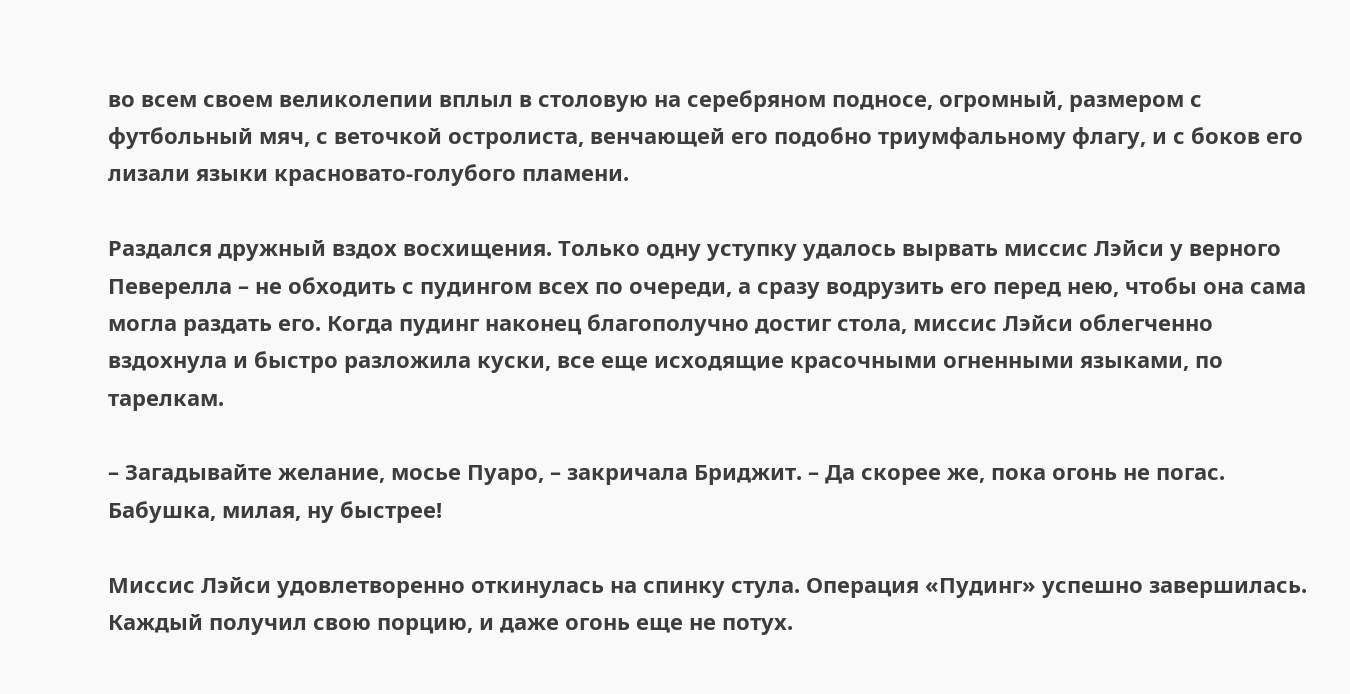во всем своем великолепии вплыл в столовую на серебряном подносе, огромный, размером с футбольный мяч, с веточкой остролиста, венчающей его подобно триумфальному флагу, и с боков его лизали языки красновато-голубого пламени.

Раздался дружный вздох восхищения. Только одну уступку удалось вырвать миссис Лэйси у верного Певерелла – не обходить с пудингом всех по очереди, а сразу водрузить его перед нею, чтобы она сама могла раздать его. Когда пудинг наконец благополучно достиг стола, миссис Лэйси облегченно вздохнула и быстро разложила куски, все еще исходящие красочными огненными языками, по тарелкам.

– Загадывайте желание, мосье Пуаро, – закричала Бриджит. – Да скорее же, пока огонь не погас. Бабушка, милая, ну быстрее!

Миссис Лэйси удовлетворенно откинулась на спинку стула. Операция «Пудинг» успешно завершилась. Каждый получил свою порцию, и даже огонь еще не потух.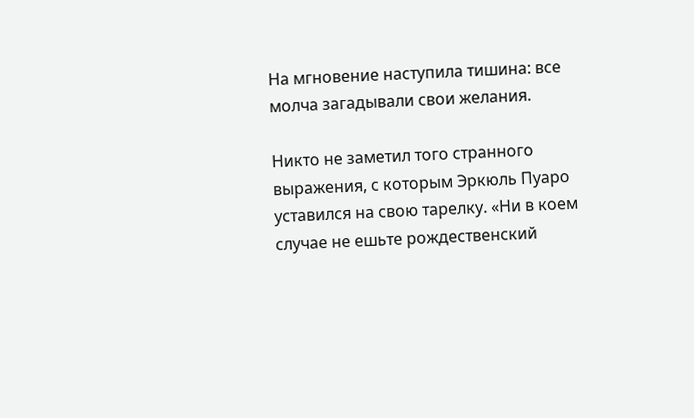На мгновение наступила тишина: все молча загадывали свои желания.

Никто не заметил того странного выражения, с которым Эркюль Пуаро уставился на свою тарелку. «Ни в коем случае не ешьте рождественский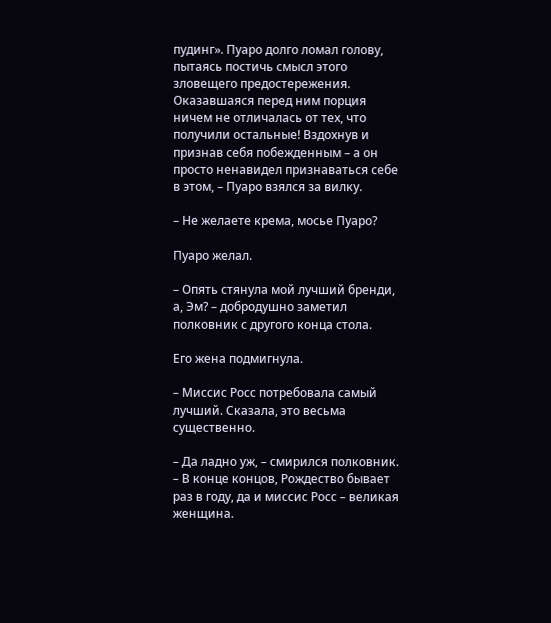пудинг». Пуаро долго ломал голову, пытаясь постичь смысл этого зловещего предостережения. Оказавшаяся перед ним порция ничем не отличалась от тех, что получили остальные! Вздохнув и признав себя побежденным – а он просто ненавидел признаваться себе в этом, – Пуаро взялся за вилку.

– Не желаете крема, мосье Пуаро?

Пуаро желал.

– Опять стянула мой лучший бренди, а, Эм? – добродушно заметил полковник с другого конца стола.

Его жена подмигнула.

– Миссис Росс потребовала самый лучший. Сказала, это весьма существенно.

– Да ладно уж, – смирился полковник. – В конце концов, Рождество бывает раз в году, да и миссис Росс – великая женщина.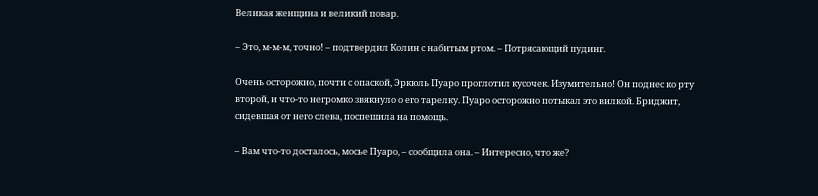Великая женщина и великий повар.

– Это, м-м-м, точно! – подтвердил Колин с набитым ртом. – Потрясающий пудинг.

Очень осторожно, почти с опаской, Эркюль Пуаро проглотил кусочек. Изумительно! Он поднес ко рту второй, и что-то негромко звякнуло о его тарелку. Пуаро осторожно потыкал это вилкой. Бриджит, сидевшая от него слева, поспешила на помощь.

– Вам что-то досталось, мосье Пуаро, – сообщила она. – Интересно, что же?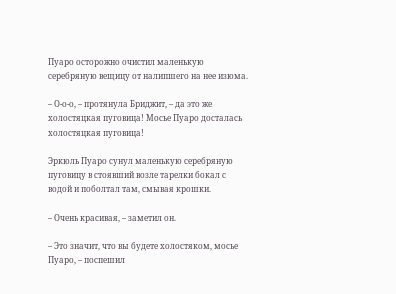Пуаро осторожно очистил маленькую серебряную вещицу от налипшего на нее изюма.

– О-о-о, – протянула Бриджит, – да это же холостяцкая пуговица! Мосье Пуаро досталась холостяцкая пуговица!

Эркюль Пуаро сунул маленькую серебряную пуговицу в стоявший возле тарелки бокал с водой и поболтал там, смывая крошки.

– Очень красивая, – заметил он.

– Это значит, что вы будете холостяком, мосье Пуаро, – поспешил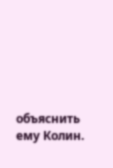объяснить ему Колин.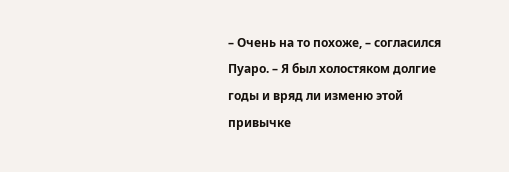– Очень на то похоже, – согласился Пуаро. – Я был холостяком долгие годы и вряд ли изменю этой привычке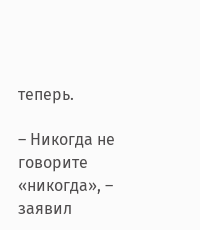теперь.

– Никогда не говорите «никогда», – заявил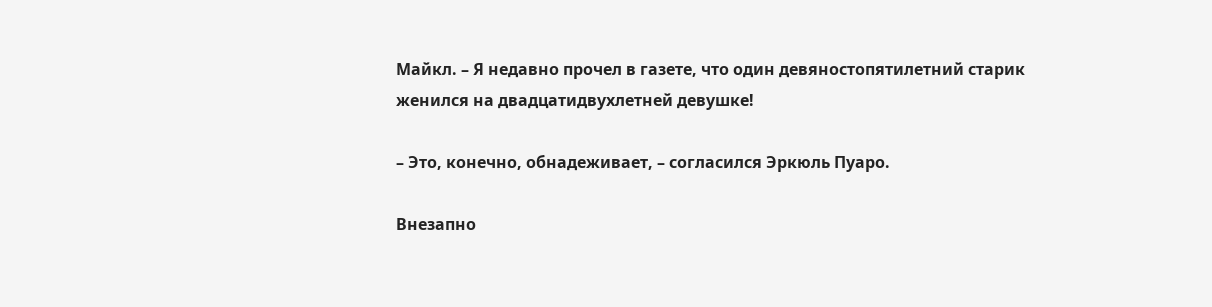Майкл. – Я недавно прочел в газете, что один девяностопятилетний старик женился на двадцатидвухлетней девушке!

– Это, конечно, обнадеживает, – согласился Эркюль Пуаро.

Внезапно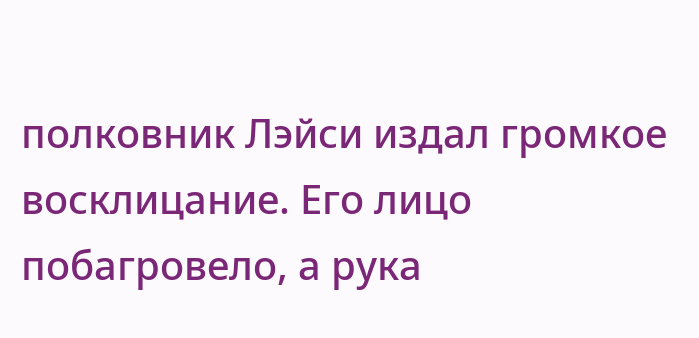полковник Лэйси издал громкое восклицание. Его лицо побагровело, а рука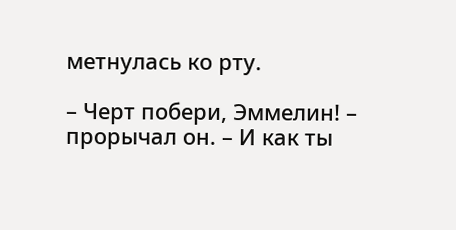метнулась ко рту.

– Черт побери, Эммелин! – прорычал он. – И как ты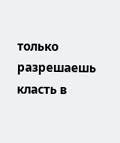только разрешаешь класть в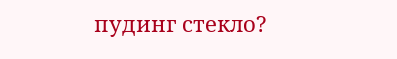пудинг стекло?